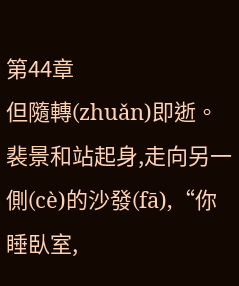第44章
但隨轉(zhuǎn)即逝。
裴景和站起身,走向另一側(cè)的沙發(fā),“你睡臥室,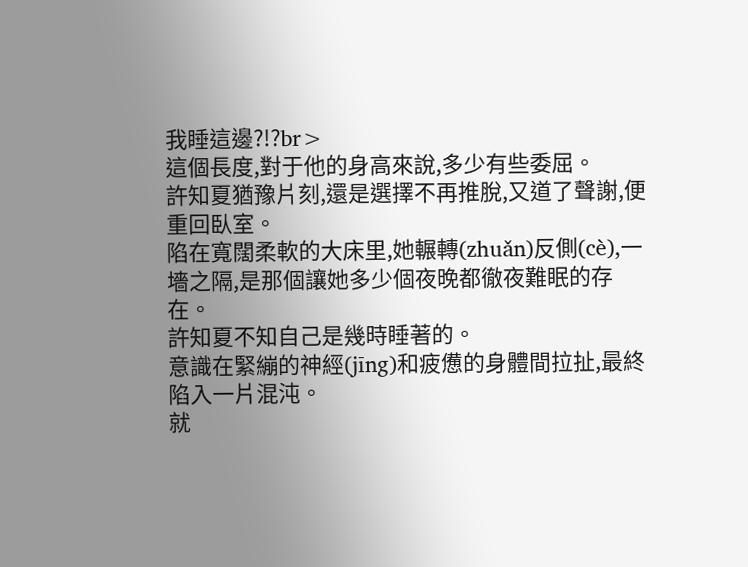我睡這邊?!?br>
這個長度,對于他的身高來說,多少有些委屈。
許知夏猶豫片刻,還是選擇不再推脫,又道了聲謝,便重回臥室。
陷在寬闊柔軟的大床里,她輾轉(zhuǎn)反側(cè),一墻之隔,是那個讓她多少個夜晚都徹夜難眠的存在。
許知夏不知自己是幾時睡著的。
意識在緊繃的神經(jīng)和疲憊的身體間拉扯,最終陷入一片混沌。
就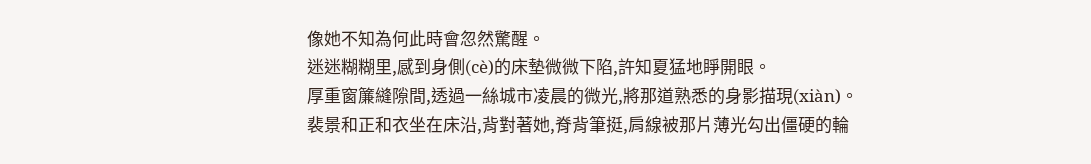像她不知為何此時會忽然驚醒。
迷迷糊糊里,感到身側(cè)的床墊微微下陷,許知夏猛地睜開眼。
厚重窗簾縫隙間,透過一絲城市凌晨的微光,將那道熟悉的身影描現(xiàn)。
裴景和正和衣坐在床沿,背對著她,脊背筆挺,肩線被那片薄光勾出僵硬的輪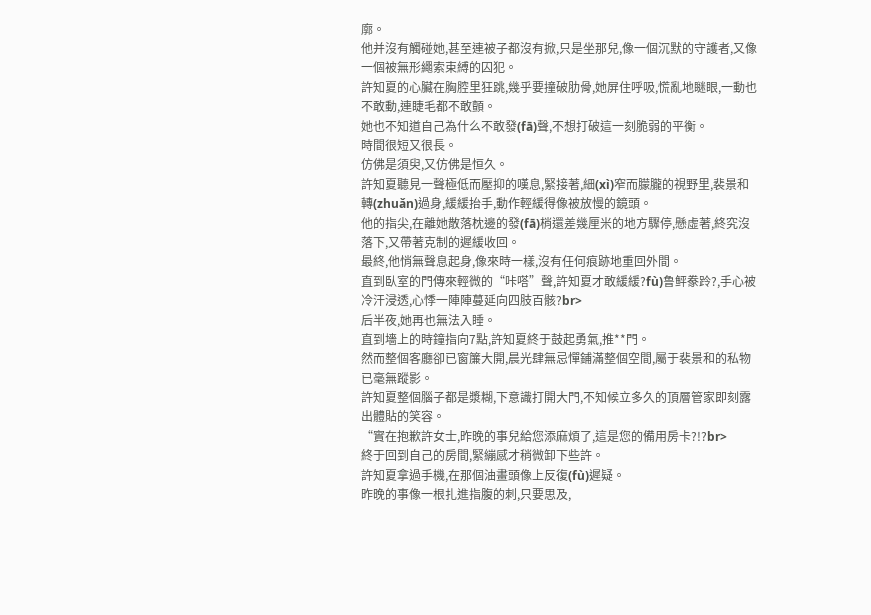廓。
他并沒有觸碰她,甚至連被子都沒有掀,只是坐那兒,像一個沉默的守護者,又像一個被無形繩索束縛的囚犯。
許知夏的心臟在胸腔里狂跳,幾乎要撞破肋骨,她屏住呼吸,慌亂地瞇眼,一動也不敢動,連睫毛都不敢顫。
她也不知道自己為什么不敢發(fā)聲,不想打破這一刻脆弱的平衡。
時間很短又很長。
仿佛是須臾,又仿佛是恒久。
許知夏聽見一聲極低而壓抑的嘆息,緊接著,細(xì)窄而朦朧的視野里,裴景和轉(zhuǎn)過身,緩緩抬手,動作輕緩得像被放慢的鏡頭。
他的指尖,在離她散落枕邊的發(fā)梢還差幾厘米的地方驟停,懸虛著,終究沒落下,又帶著克制的遲緩收回。
最終,他悄無聲息起身,像來時一樣,沒有任何痕跡地重回外間。
直到臥室的門傳來輕微的“咔嗒”聲,許知夏才敢緩緩?fù)鲁鲆豢跉?,手心被冷汗浸透,心悸一陣陣蔓延向四肢百骸?br>
后半夜,她再也無法入睡。
直到墻上的時鐘指向7點,許知夏終于鼓起勇氣,推**門。
然而整個客廳卻已窗簾大開,晨光肆無忌憚鋪滿整個空間,屬于裴景和的私物已毫無蹤影。
許知夏整個腦子都是漿糊,下意識打開大門,不知候立多久的頂層管家即刻露出體貼的笑容。
“實在抱歉許女士,昨晚的事兒給您添麻煩了,這是您的備用房卡?!?br>
終于回到自己的房間,緊繃感才稍微卸下些許。
許知夏拿過手機,在那個油畫頭像上反復(fù)遲疑。
昨晚的事像一根扎進指腹的刺,只要思及,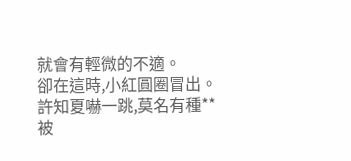就會有輕微的不適。
卻在這時,小紅圓圈冒出。
許知夏嚇一跳,莫名有種**被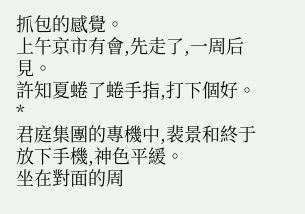抓包的感覺。
上午京市有會,先走了,一周后見。
許知夏蜷了蜷手指,打下個好。
*
君庭集團的專機中,裴景和終于放下手機,神色平緩。
坐在對面的周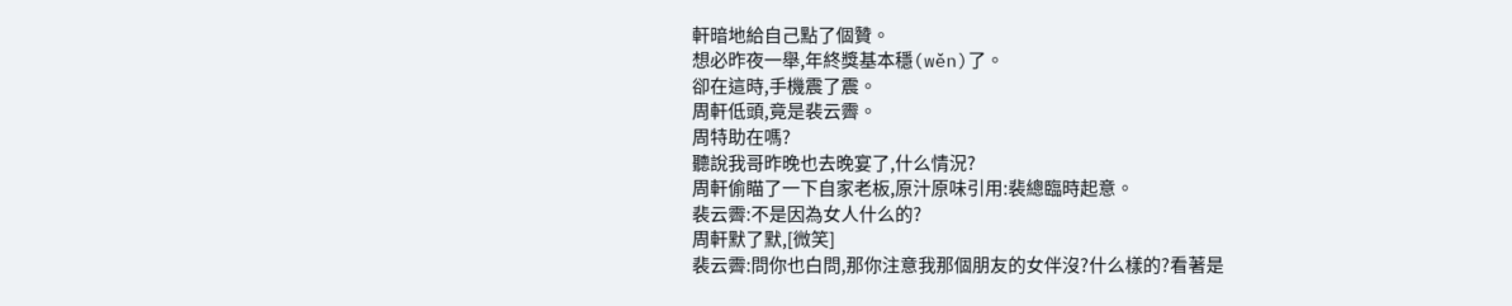軒暗地給自己點了個贊。
想必昨夜一舉,年終獎基本穩(wěn)了。
卻在這時,手機震了震。
周軒低頭,竟是裴云霽。
周特助在嗎?
聽說我哥昨晚也去晚宴了,什么情況?
周軒偷瞄了一下自家老板,原汁原味引用:裴總臨時起意。
裴云霽:不是因為女人什么的?
周軒默了默,[微笑]
裴云霽:問你也白問,那你注意我那個朋友的女伴沒?什么樣的?看著是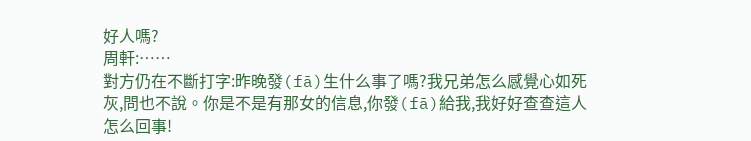好人嗎?
周軒:……
對方仍在不斷打字:昨晚發(fā)生什么事了嗎?我兄弟怎么感覺心如死灰,問也不說。你是不是有那女的信息,你發(fā)給我,我好好查查這人怎么回事!